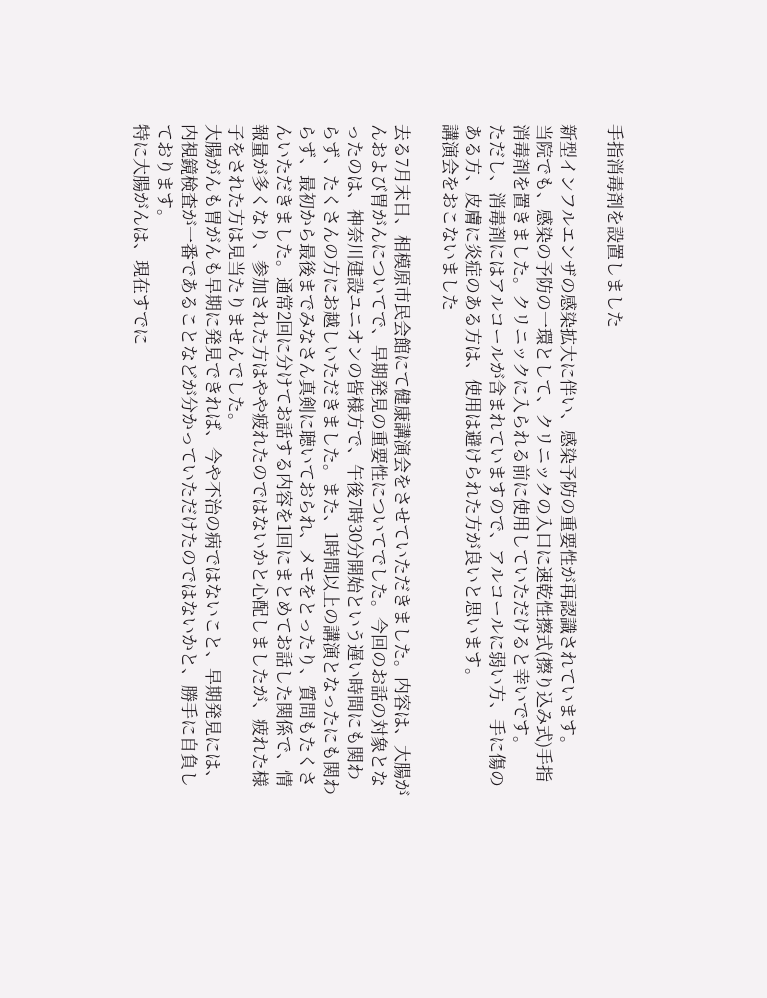手指消毒剤を設置しました

新型インフルエンザの感染拡大に伴い、感染予防の重要性が再認識されています。
当院でも、感染の予防の一環として、クリニックの入口に速乾性擦式(擦り込み式)手指消毒剤を置きました。クリニックに入られる前に使用していただけると幸いです。
ただし、消毒剤にはアルコールが含まれていますので、アルコールに弱い方、手に傷のある方、皮膚に炎症のある方は、使用は避けられた方が良いと思います。
講演会をおこないました

去る7月末日、相模原市民会館にて健康講演会をさせていただきました。内容は、大腸がんおよび胃がんについてで、早期発見の重要性についてでした。今回のお話の対象となったのは、神奈川建設ユニオンの皆様方で、午後7時30分開始という遅い時間にも関わらず、たくさんの方にお越しいただきました。また、1時間以上の講演となったにも関わらず、最初から最後までみなさん真剣に聴いておられ、メモをとったり、質問もたくさんいただきました。通常2回に分けてお話する内容を1回にまとめてお話した関係で、情報量が多くなり、参加された方はやや疲れたのではないかと心配しましたが、疲れた様子をされた方は見当たりませんでした。
大腸がんも胃がんも早期に発見できれば、今や不治の病ではないこと、早期発見には、内視鏡検査が一番であることなどが分かっていただけたのではないかと、勝手に自負しております。
特に大腸がんは、現在すでに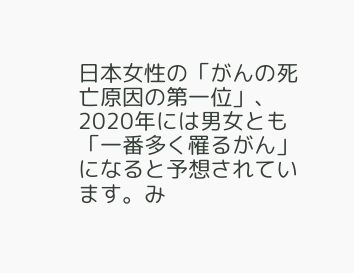日本女性の「がんの死亡原因の第一位」、2020年には男女とも「一番多く罹るがん」になると予想されています。み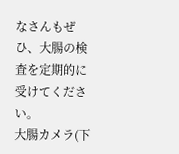なさんもぜひ、大腸の検査を定期的に受けてください。
大腸カメラ(下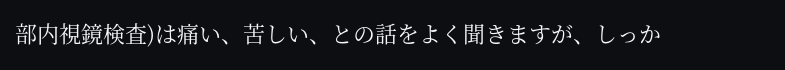部内視鏡検査)は痛い、苦しい、との話をよく聞きますが、しっか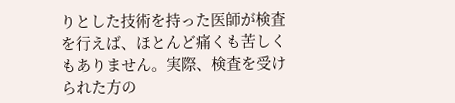りとした技術を持った医師が検査を行えば、ほとんど痛くも苦しくもありません。実際、検査を受けられた方の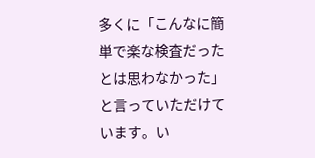多くに「こんなに簡単で楽な検査だったとは思わなかった」と言っていただけています。い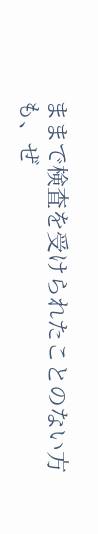ままで検査を受けられたことのない方も、ぜ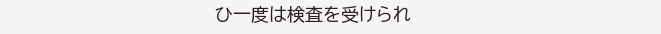ひ一度は検査を受けられ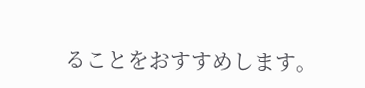ることをおすすめします。